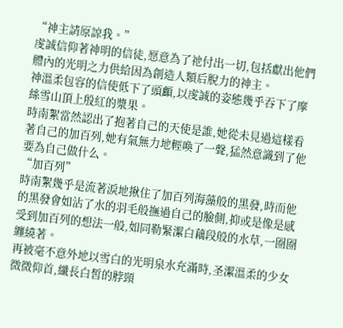“神主請原諒我。”
虔誠信仰著神明的信徒,愿意為了祂付出一切,包括獻出他們體內的光明之力供給因為創造人類后脫力的神主。
神溫柔包容的信使低下了頭顱,以虔誠的姿態幾乎吞下了摩絲雪山頂上殷紅的漿果。
時南絮當然認出了抱著自己的天使是誰,她從未見過這樣看著自己的加百列,她有氣無力地輕喚了一聲,猛然意識到了他要為自己做什么。
“加百列”
時南絮幾乎是流著淚地揪住了加百列海藻般的黑發,時而他的黑發會如沾了水的羽毛般撫過自己的臉側,抑或是像是感受到加百列的想法一般,如同勒緊潔白藕段般的水草,一圈圈纏繞著。
再被毫不意外地以雪白的光明泉水充滿時,圣潔溫柔的少女微微仰首,纖長白皙的脖頸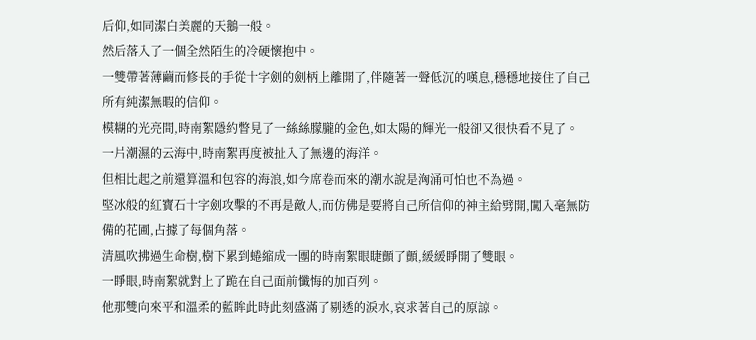后仰,如同潔白美麗的天鵝一般。
然后落入了一個全然陌生的冷硬懷抱中。
一雙帶著薄繭而修長的手從十字劍的劍柄上離開了,伴隨著一聲低沉的嘆息,穩穩地接住了自己所有純潔無暇的信仰。
模糊的光亮間,時南絮隱約瞥見了一絲絲朦朧的金色,如太陽的輝光一般卻又很快看不見了。
一片潮濕的云海中,時南絮再度被扯入了無邊的海洋。
但相比起之前還算溫和包容的海浪,如今席卷而來的潮水說是洶涌可怕也不為過。
堅冰般的紅寶石十字劍攻擊的不再是敵人,而仿佛是要將自己所信仰的神主給劈開,闖入毫無防備的花圃,占據了每個角落。
清風吹拂過生命樹,樹下累到蜷縮成一團的時南絮眼睫顫了顫,緩緩睜開了雙眼。
一睜眼,時南絮就對上了跪在自己面前懺悔的加百列。
他那雙向來平和溫柔的藍眸此時此刻盛滿了剔透的淚水,哀求著自己的原諒。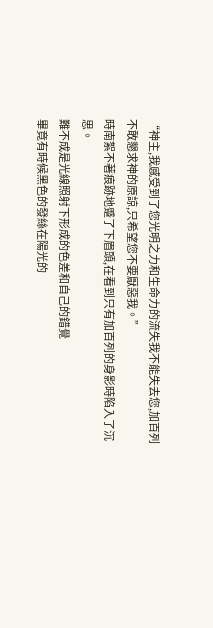“神主,我感受到了您光明之力和生命力的流失我不能失去您,加百列不敢懇求神的原諒,只希望您不要厭惡我。”
時南絮不著痕跡地蹙了下眉頭,在看到只有加百列的身影時陷入了沉思。
難不成是光線照射下形成的色差和自己的錯覺
畢竟有時候黑色的發絲在陽光的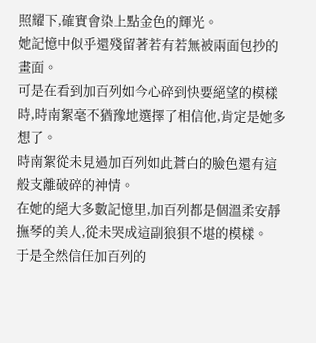照耀下,確實會染上點金色的輝光。
她記憶中似乎還殘留著若有若無被兩面包抄的畫面。
可是在看到加百列如今心碎到快要絕望的模樣時,時南絮毫不猶豫地選擇了相信他,肯定是她多想了。
時南絮從未見過加百列如此蒼白的臉色還有這般支離破碎的神情。
在她的絕大多數記憶里,加百列都是個溫柔安靜撫琴的美人,從未哭成這副狼狽不堪的模樣。
于是全然信任加百列的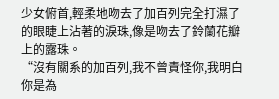少女俯首,輕柔地吻去了加百列完全打濕了的眼睫上沾著的淚珠,像是吻去了鈴蘭花瓣上的露珠。
“沒有關系的加百列,我不曾責怪你,我明白你是為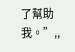了幫助我。”,,